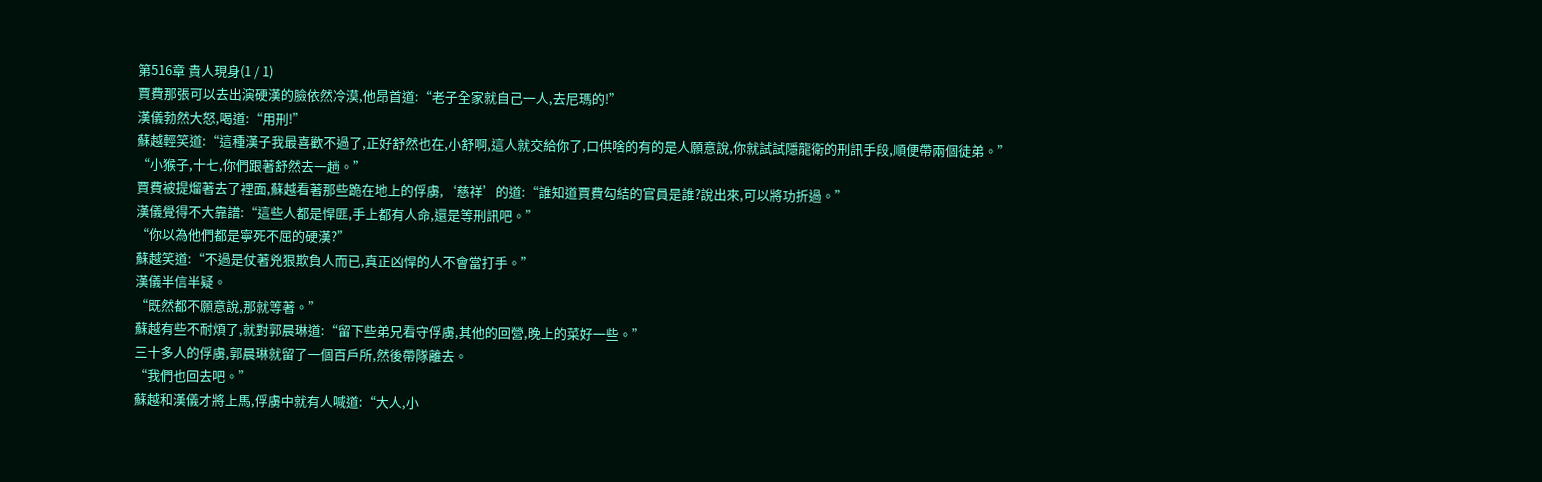第516章 貴人現身(1 / 1)
賈費那張可以去出演硬漢的臉依然冷漠,他昂首道:“老子全家就自己一人,去尼瑪的!”
漢儀勃然大怒,喝道:“用刑!”
蘇越輕笑道:“這種漢子我最喜歡不過了,正好舒然也在,小舒啊,這人就交給你了,口供啥的有的是人願意說,你就試試隱龍衛的刑訊手段,順便帶兩個徒弟。”
“小猴子,十七,你們跟著舒然去一趟。”
賈費被提熘著去了裡面,蘇越看著那些跪在地上的俘虜,‘慈祥’的道:“誰知道賈費勾結的官員是誰?說出來,可以將功折過。”
漢儀覺得不大靠譜:“這些人都是悍匪,手上都有人命,還是等刑訊吧。”
“你以為他們都是寧死不屈的硬漢?”
蘇越笑道:“不過是仗著兇狠欺負人而已,真正凶悍的人不會當打手。”
漢儀半信半疑。
“既然都不願意說,那就等著。”
蘇越有些不耐煩了,就對郭晨琳道:“留下些弟兄看守俘虜,其他的回營,晚上的菜好一些。”
三十多人的俘虜,郭晨琳就留了一個百戶所,然後帶隊離去。
“我們也回去吧。”
蘇越和漢儀才將上馬,俘虜中就有人喊道:“大人,小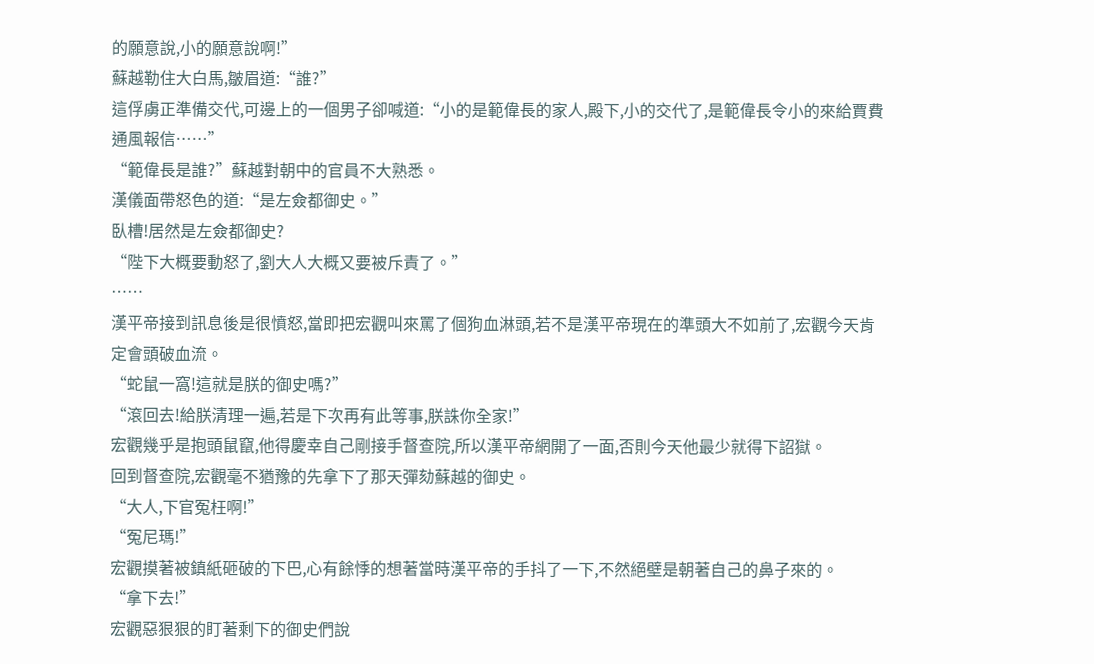的願意說,小的願意說啊!”
蘇越勒住大白馬,皺眉道:“誰?”
這俘虜正準備交代,可邊上的一個男子卻喊道:“小的是範偉長的家人,殿下,小的交代了,是範偉長令小的來給賈費通風報信……”
“範偉長是誰?”蘇越對朝中的官員不大熟悉。
漢儀面帶怒色的道:“是左僉都御史。”
臥槽!居然是左僉都御史?
“陛下大概要動怒了,劉大人大概又要被斥責了。”
……
漢平帝接到訊息後是很憤怒,當即把宏觀叫來罵了個狗血淋頭,若不是漢平帝現在的準頭大不如前了,宏觀今天肯定會頭破血流。
“蛇鼠一窩!這就是朕的御史嗎?”
“滾回去!給朕清理一遍,若是下次再有此等事,朕誅你全家!”
宏觀幾乎是抱頭鼠竄,他得慶幸自己剛接手督查院,所以漢平帝網開了一面,否則今天他最少就得下詔獄。
回到督查院,宏觀毫不猶豫的先拿下了那天彈劾蘇越的御史。
“大人,下官冤枉啊!”
“冤尼瑪!”
宏觀摸著被鎮紙砸破的下巴,心有餘悸的想著當時漢平帝的手抖了一下,不然絕壁是朝著自己的鼻子來的。
“拿下去!”
宏觀惡狠狠的盯著剩下的御史們說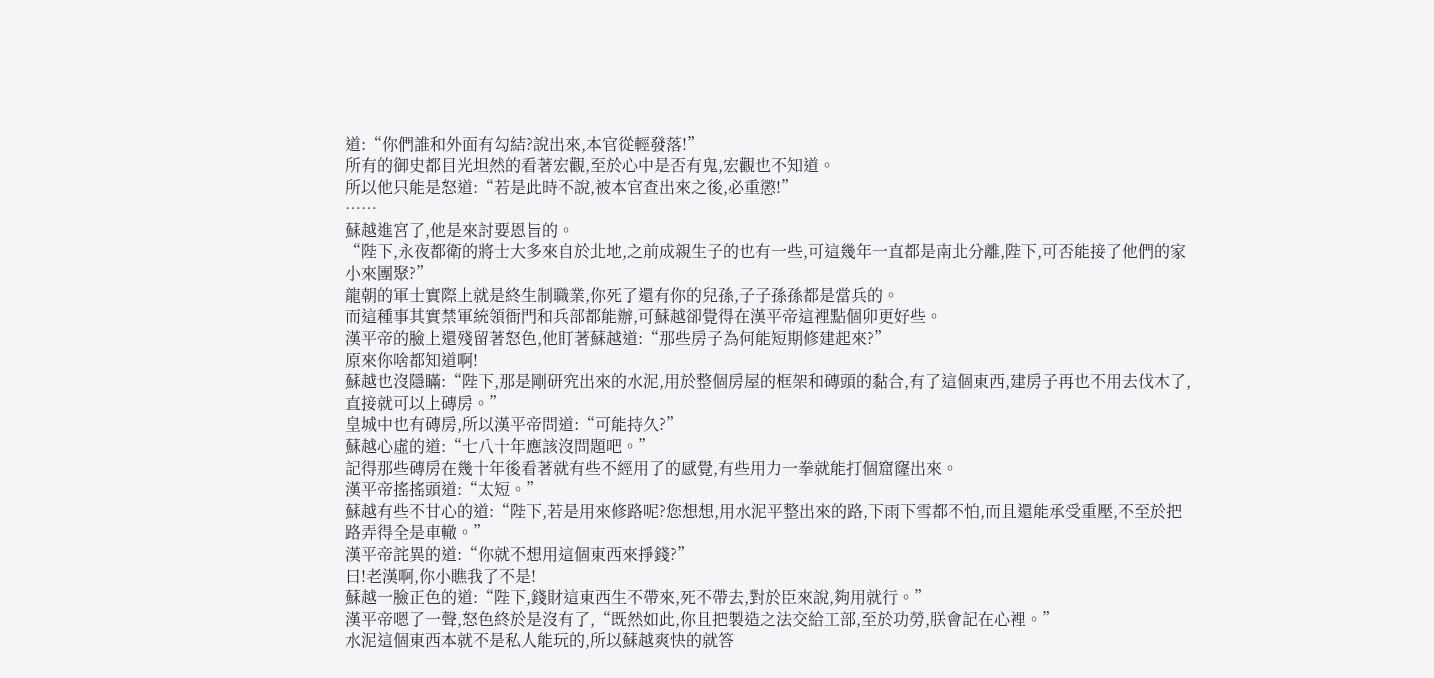道:“你們誰和外面有勾結?說出來,本官從輕發落!”
所有的御史都目光坦然的看著宏觀,至於心中是否有鬼,宏觀也不知道。
所以他只能是怒道:“若是此時不說,被本官查出來之後,必重懲!”
……
蘇越進宮了,他是來討要恩旨的。
“陛下,永夜都衛的將士大多來自於北地,之前成親生子的也有一些,可這幾年一直都是南北分離,陛下,可否能接了他們的家小來團聚?”
龍朝的軍士實際上就是終生制職業,你死了還有你的兒孫,子子孫孫都是當兵的。
而這種事其實禁軍統領衙門和兵部都能辦,可蘇越卻覺得在漢平帝這裡點個卯更好些。
漢平帝的臉上還殘留著怒色,他盯著蘇越道:“那些房子為何能短期修建起來?”
原來你啥都知道啊!
蘇越也沒隱瞞:“陛下,那是剛研究出來的水泥,用於整個房屋的框架和磚頭的黏合,有了這個東西,建房子再也不用去伐木了,直接就可以上磚房。”
皇城中也有磚房,所以漢平帝問道:“可能持久?”
蘇越心虛的道:“七八十年應該沒問題吧。”
記得那些磚房在幾十年後看著就有些不經用了的感覺,有些用力一拳就能打個窟窿出來。
漢平帝搖搖頭道:“太短。”
蘇越有些不甘心的道:“陛下,若是用來修路呢?您想想,用水泥平整出來的路,下雨下雪都不怕,而且還能承受重壓,不至於把路弄得全是車轍。”
漢平帝詫異的道:“你就不想用這個東西來掙錢?”
曰!老漢啊,你小瞧我了不是!
蘇越一臉正色的道:“陛下,錢財這東西生不帶來,死不帶去,對於臣來說,夠用就行。”
漢平帝嗯了一聲,怒色終於是沒有了,“既然如此,你且把製造之法交給工部,至於功勞,朕會記在心裡。”
水泥這個東西本就不是私人能玩的,所以蘇越爽快的就答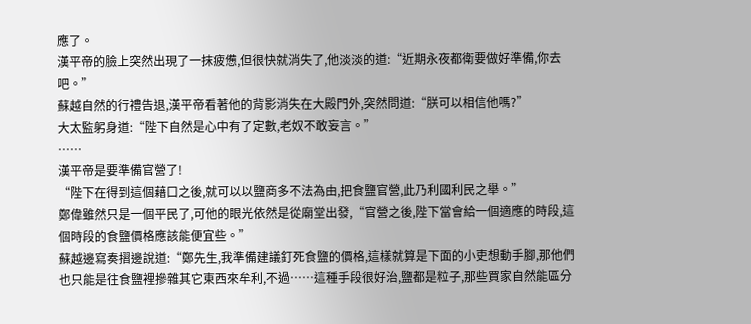應了。
漢平帝的臉上突然出現了一抹疲憊,但很快就消失了,他淡淡的道:“近期永夜都衛要做好準備,你去吧。”
蘇越自然的行禮告退,漢平帝看著他的背影消失在大殿門外,突然問道:“朕可以相信他嗎?”
大太監躬身道:“陛下自然是心中有了定數,老奴不敢妄言。”
……
漢平帝是要準備官營了!
“陛下在得到這個藉口之後,就可以以鹽商多不法為由,把食鹽官營,此乃利國利民之舉。”
鄭偉雖然只是一個平民了,可他的眼光依然是從廟堂出發,“官營之後,陛下當會給一個適應的時段,這個時段的食鹽價格應該能便宜些。”
蘇越邊寫奏摺邊說道:“鄭先生,我準備建議釘死食鹽的價格,這樣就算是下面的小吏想動手腳,那他們也只能是往食鹽裡摻雜其它東西來牟利,不過……這種手段很好治,鹽都是粒子,那些買家自然能區分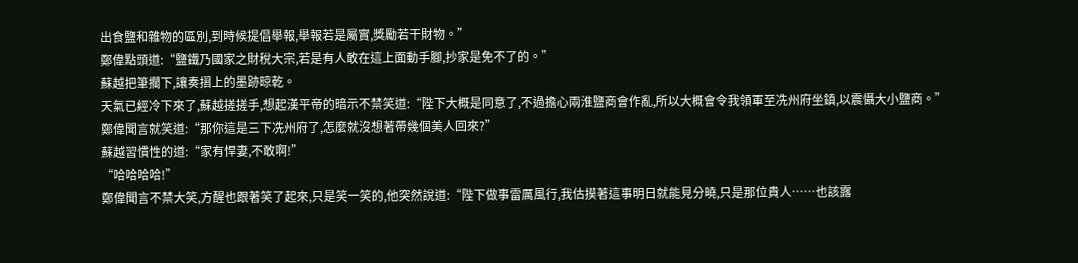出食鹽和雜物的區別,到時候提倡舉報,舉報若是屬實,獎勵若干財物。”
鄭偉點頭道:“鹽鐵乃國家之財稅大宗,若是有人敢在這上面動手腳,抄家是免不了的。”
蘇越把筆擱下,讓奏摺上的墨跡晾乾。
天氣已經冷下來了,蘇越搓搓手,想起漢平帝的暗示不禁笑道:“陛下大概是同意了,不過擔心兩淮鹽商會作亂,所以大概會令我領軍至冼州府坐鎮,以震懾大小鹽商。”
鄭偉聞言就笑道:“那你這是三下冼州府了,怎麼就沒想著帶幾個美人回來?”
蘇越習慣性的道:“家有悍妻,不敢啊!”
“哈哈哈哈!”
鄭偉聞言不禁大笑,方醒也跟著笑了起來,只是笑一笑的,他突然說道:“陛下做事雷厲風行,我估摸著這事明日就能見分曉,只是那位貴人……也該露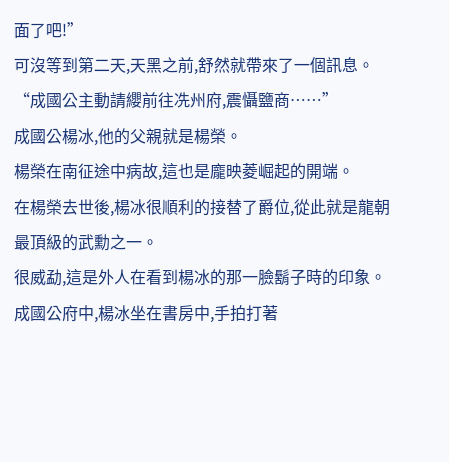面了吧!”
可沒等到第二天,天黑之前,舒然就帶來了一個訊息。
“成國公主動請纓前往冼州府,震懾鹽商……”
成國公楊冰,他的父親就是楊榮。
楊榮在南征途中病故,這也是龐映菱崛起的開端。
在楊榮去世後,楊冰很順利的接替了爵位,從此就是龍朝最頂級的武勳之一。
很威勐,這是外人在看到楊冰的那一臉鬍子時的印象。
成國公府中,楊冰坐在書房中,手拍打著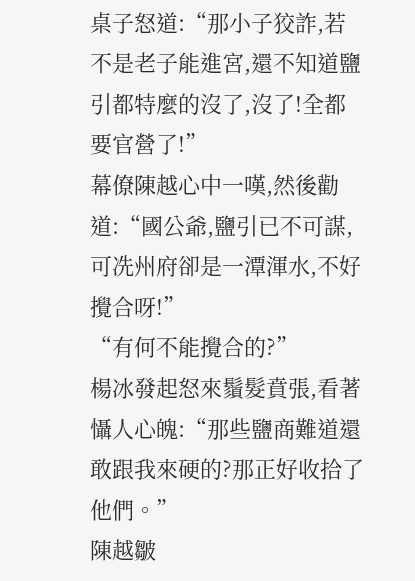桌子怒道:“那小子狡詐,若不是老子能進宮,還不知道鹽引都特麼的沒了,沒了!全都要官營了!”
幕僚陳越心中一嘆,然後勸道:“國公爺,鹽引已不可謀,可冼州府卻是一潭渾水,不好攪合呀!”
“有何不能攪合的?”
楊冰發起怒來鬚髮賁張,看著懾人心魄:“那些鹽商難道還敢跟我來硬的?那正好收拾了他們。”
陳越皺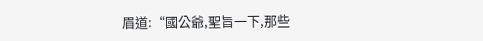眉道:“國公爺,聖旨一下,那些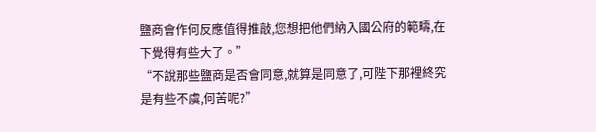鹽商會作何反應值得推敲,您想把他們納入國公府的範疇,在下覺得有些大了。”
“不說那些鹽商是否會同意,就算是同意了,可陛下那裡終究是有些不虞,何苦呢?”